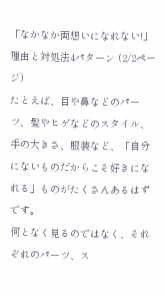「なかなか両想いになれない!」理由と対処法4パターン (2/2ページ)
たとえば、目や鼻などのパーツ、髪やヒゲなどのスタイル、手の大きさ、服装など、「自分にないものだからこそ好きになれる」ものがたくさんあるはずです。
何となく見るのではなく、それぞれのパーツ、ス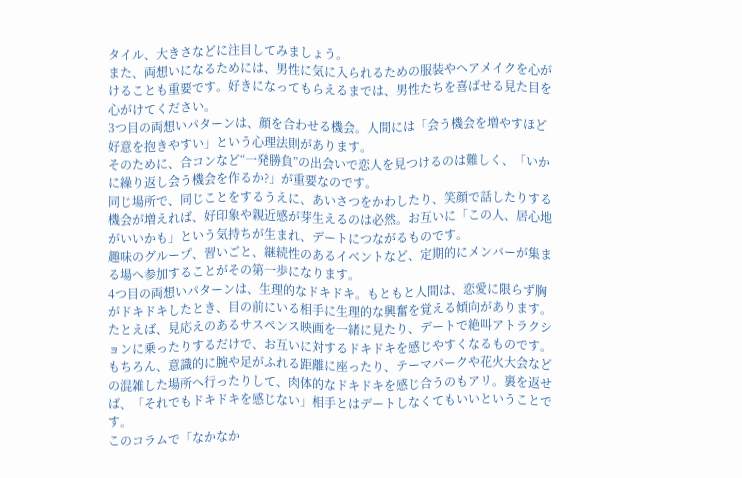タイル、大きさなどに注目してみましょう。
また、両想いになるためには、男性に気に入られるための服装やヘアメイクを心がけることも重要です。好きになってもらえるまでは、男性たちを喜ばせる見た目を心がけてください。
3つ目の両想いパターンは、顔を合わせる機会。人間には「会う機会を増やすほど好意を抱きやすい」という心理法則があります。
そのために、合コンなど“一発勝負”の出会いで恋人を見つけるのは難しく、「いかに繰り返し会う機会を作るか?」が重要なのです。
同じ場所で、同じことをするうえに、あいさつをかわしたり、笑顔で話したりする機会が増えれば、好印象や親近感が芽生えるのは必然。お互いに「この人、居心地がいいかも」という気持ちが生まれ、デートにつながるものです。
趣味のグループ、習いごと、継続性のあるイベントなど、定期的にメンバーが集まる場へ参加することがその第一歩になります。
4つ目の両想いパターンは、生理的なドキドキ。もともと人間は、恋愛に限らず胸がドキドキしたとき、目の前にいる相手に生理的な興奮を覚える傾向があります。
たとえば、見応えのあるサスペンス映画を一緒に見たり、デートで絶叫アトラクションに乗ったりするだけで、お互いに対するドキドキを感じやすくなるものです。
もちろん、意識的に腕や足がふれる距離に座ったり、テーマパークや花火大会などの混雑した場所へ行ったりして、肉体的なドキドキを感じ合うのもアリ。裏を返せば、「それでもドキドキを感じない」相手とはデートしなくてもいいということです。
このコラムで「なかなか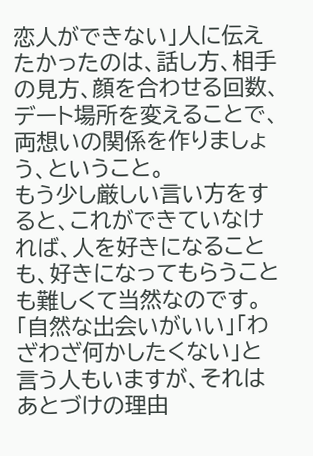恋人ができない」人に伝えたかったのは、話し方、相手の見方、顔を合わせる回数、デート場所を変えることで、両想いの関係を作りましょう、ということ。
もう少し厳しい言い方をすると、これができていなければ、人を好きになることも、好きになってもらうことも難しくて当然なのです。
「自然な出会いがいい」「わざわざ何かしたくない」と言う人もいますが、それはあとづけの理由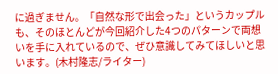に過ぎません。「自然な形で出会った」というカップルも、そのほとんどが今回紹介した4つのパターンで両想いを手に入れているので、ぜひ意識してみてほしいと思います。(木村隆志/ライター)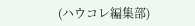(ハウコレ編集部)